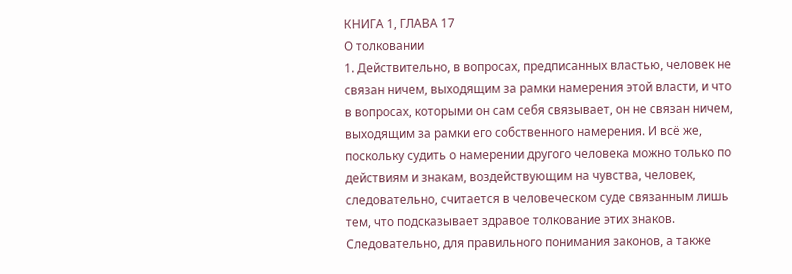КНИГА 1, ГЛАВА 17
О толковании
1. Действительно, в вопросах, предписанных властью, человек не связан ничем, выходящим за рамки намерения этой власти, и что в вопросах, которыми он сам себя связывает, он не связан ничем, выходящим за рамки его собственного намерения. И всё же, поскольку судить о намерении другого человека можно только по действиям и знакам, воздействующим на чувства, человек, следовательно, считается в человеческом суде связанным лишь тем, что подсказывает здравое толкование этих знаков. Следовательно, для правильного понимания законов, а также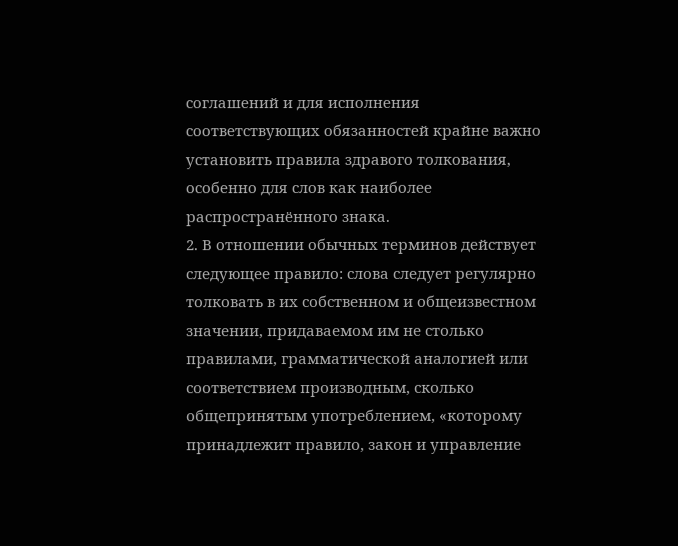соглашений и для исполнения соответствующих обязанностей крайне важно установить правила здравого толкования, особенно для слов как наиболее распространённого знака.
2. В отношении обычных терминов действует следующее правило: слова следует регулярно толковать в их собственном и общеизвестном значении, придаваемом им не столько правилами, грамматической аналогией или соответствием производным, сколько общепринятым употреблением, «которому принадлежит правило, закон и управление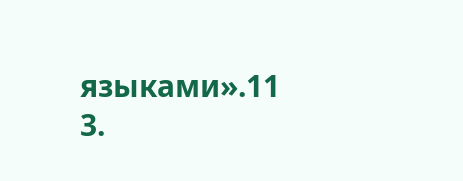языками».11
3.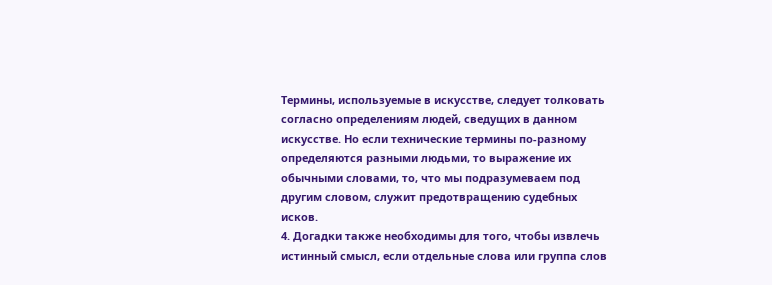Термины, используемые в искусстве, следует толковать согласно определениям людей, сведущих в данном искусстве. Но если технические термины по-разному определяются разными людьми, то выражение их обычными словами, то, что мы подразумеваем под другим словом, служит предотвращению судебных исков.
4. Догадки также необходимы для того, чтобы извлечь истинный смысл, если отдельные слова или группа слов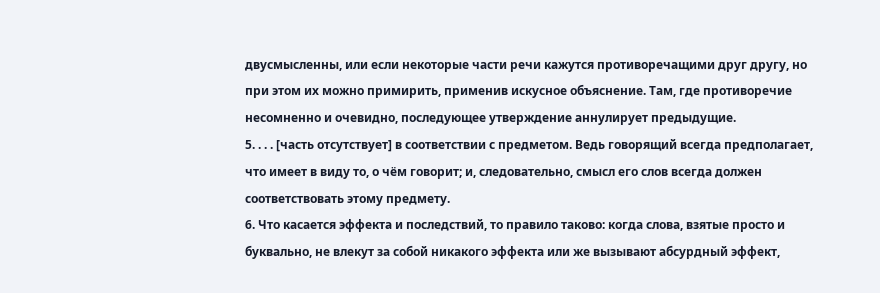двусмысленны, или если некоторые части речи кажутся противоречащими друг другу, но при этом их можно примирить, применив искусное объяснение. Там, где противоречие несомненно и очевидно, последующее утверждение аннулирует предыдущие.
5. . . . [часть отсутствует] в соответствии с предметом. Ведь говорящий всегда предполагает, что имеет в виду то, о чём говорит; и, следовательно, смысл его слов всегда должен соответствовать этому предмету.
6. Что касается эффекта и последствий, то правило таково: когда слова, взятые просто и буквально, не влекут за собой никакого эффекта или же вызывают абсурдный эффект,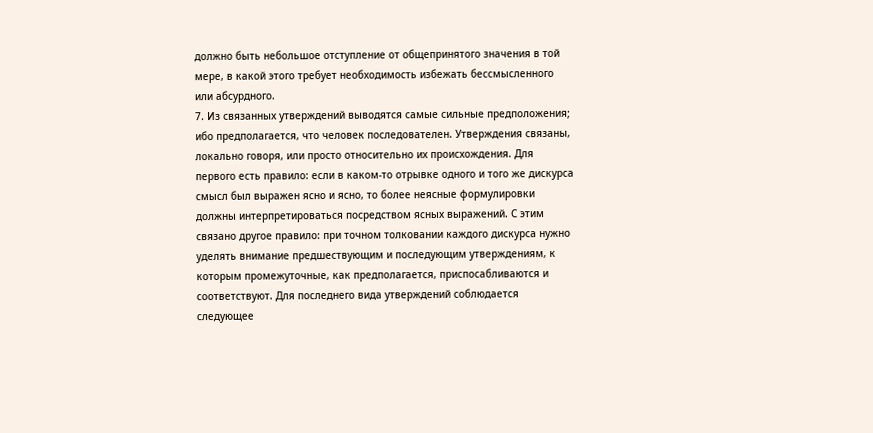должно быть небольшое отступление от общепринятого значения в той мере, в какой этого требует необходимость избежать бессмысленного или абсурдного.
7. Из связанных утверждений выводятся самые сильные предположения; ибо предполагается, что человек последователен. Утверждения связаны, локально говоря, или просто относительно их происхождения. Для первого есть правило: если в каком-то отрывке одного и того же дискурса смысл был выражен ясно и ясно, то более неясные формулировки должны интерпретироваться посредством ясных выражений. С этим связано другое правило: при точном толковании каждого дискурса нужно уделять внимание предшествующим и последующим утверждениям, к которым промежуточные, как предполагается, приспосабливаются и соответствуют. Для последнего вида утверждений соблюдается следующее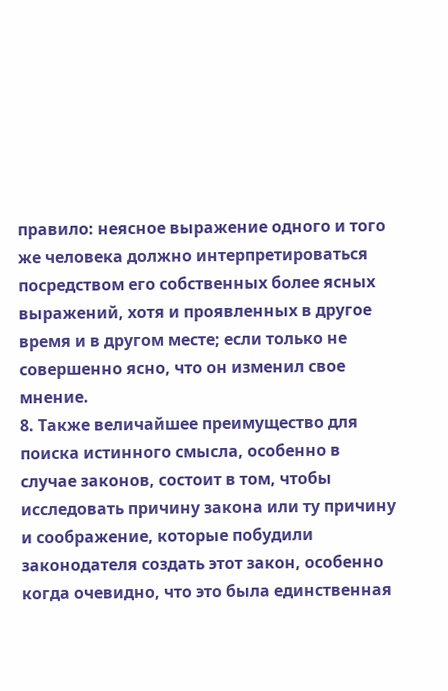правило: неясное выражение одного и того же человека должно интерпретироваться посредством его собственных более ясных выражений, хотя и проявленных в другое время и в другом месте; если только не совершенно ясно, что он изменил свое мнение.
8. Также величайшее преимущество для поиска истинного смысла, особенно в случае законов, состоит в том, чтобы исследовать причину закона или ту причину и соображение, которые побудили законодателя создать этот закон, особенно когда очевидно, что это была единственная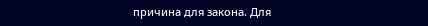причина для закона. Для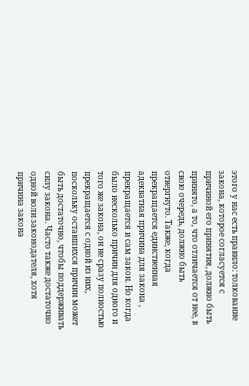этого у нас есть правило: толкование закона, которое согласуется с причиной его принятия, должно быть принято, а то, что отличается от нее, в свою очередь, должно быть отвергнуто. Также, когда прекращается единственная адекватная причина для закона , прекращается и сам закон. Но когда было несколько причин для одного и того же закона, он не сразу полностью прекращается с одной из них, поскольку оставшихся причин может быть достаточно, чтобы поддерживать силу закона. Часто также достаточно одной воли законодателя, хотя причина закона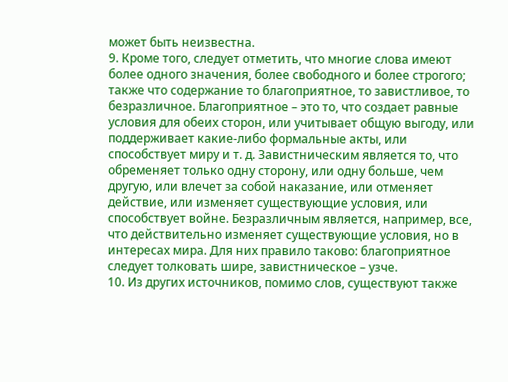может быть неизвестна.
9. Кроме того, следует отметить, что многие слова имеют более одного значения, более свободного и более строгого; также что содержание то благоприятное, то завистливое, то безразличное. Благоприятное – это то, что создает равные условия для обеих сторон, или учитывает общую выгоду, или поддерживает какие-либо формальные акты, или способствует миру и т. д. Завистническим является то, что обременяет только одну сторону, или одну больше, чем другую, или влечет за собой наказание, или отменяет действие, или изменяет существующие условия, или способствует войне. Безразличным является, например, все, что действительно изменяет существующие условия, но в интересах мира. Для них правило таково: благоприятное следует толковать шире, завистническое – узче.
10. Из других источников, помимо слов, существуют также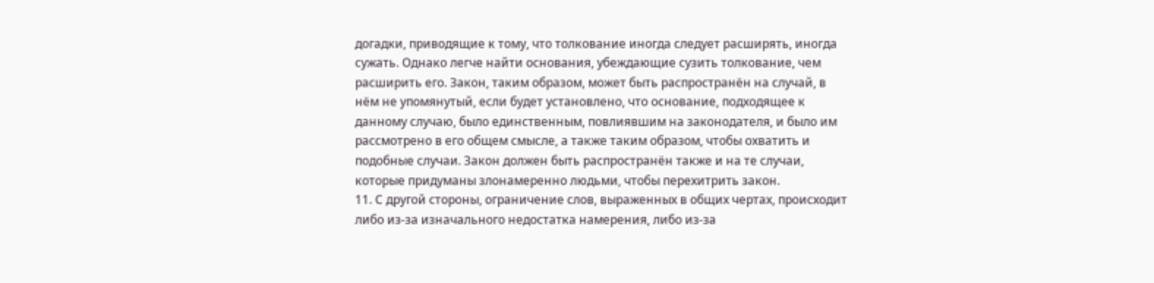догадки, приводящие к тому, что толкование иногда следует расширять, иногда сужать. Однако легче найти основания, убеждающие сузить толкование, чем расширить его. Закон, таким образом, может быть распространён на случай, в нём не упомянутый, если будет установлено, что основание, подходящее к данному случаю, было единственным, повлиявшим на законодателя, и было им рассмотрено в его общем смысле, а также таким образом, чтобы охватить и подобные случаи. Закон должен быть распространён также и на те случаи, которые придуманы злонамеренно людьми, чтобы перехитрить закон.
11. С другой стороны, ограничение слов, выраженных в общих чертах, происходит либо из-за изначального недостатка намерения, либо из-за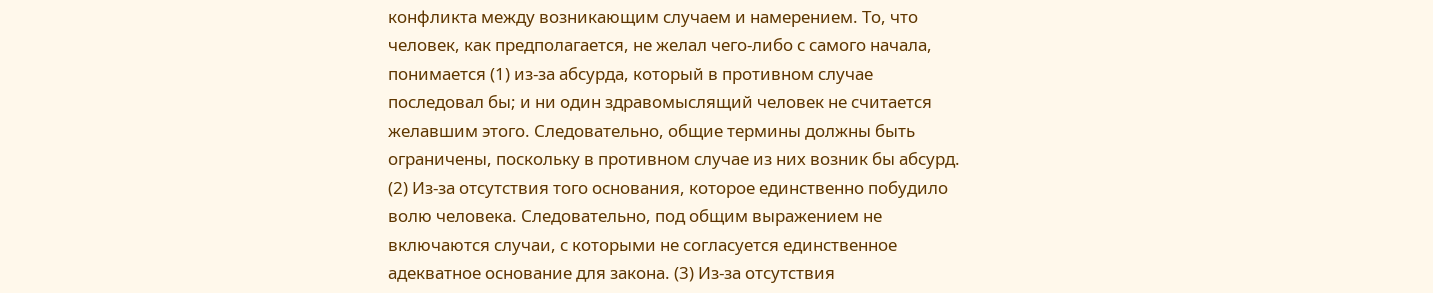конфликта между возникающим случаем и намерением. То, что человек, как предполагается, не желал чего-либо с самого начала, понимается (1) из-за абсурда, который в противном случае последовал бы; и ни один здравомыслящий человек не считается желавшим этого. Следовательно, общие термины должны быть ограничены, поскольку в противном случае из них возник бы абсурд. (2) Из-за отсутствия того основания, которое единственно побудило волю человека. Следовательно, под общим выражением не включаются случаи, с которыми не согласуется единственное адекватное основание для закона. (3) Из-за отсутствия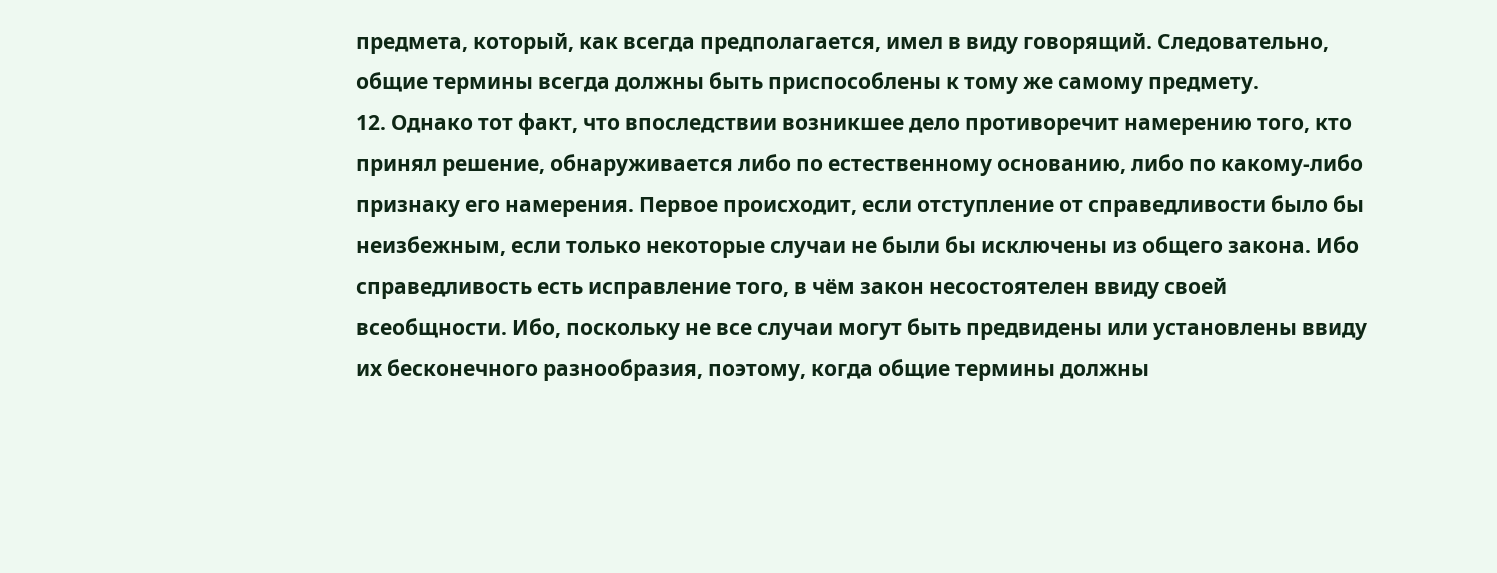предмета, который, как всегда предполагается, имел в виду говорящий. Следовательно, общие термины всегда должны быть приспособлены к тому же самому предмету.
12. Однако тот факт, что впоследствии возникшее дело противоречит намерению того, кто принял решение, обнаруживается либо по естественному основанию, либо по какому-либо признаку его намерения. Первое происходит, если отступление от справедливости было бы неизбежным, если только некоторые случаи не были бы исключены из общего закона. Ибо справедливость есть исправление того, в чём закон несостоятелен ввиду своей всеобщности. Ибо, поскольку не все случаи могут быть предвидены или установлены ввиду их бесконечного разнообразия, поэтому, когда общие термины должны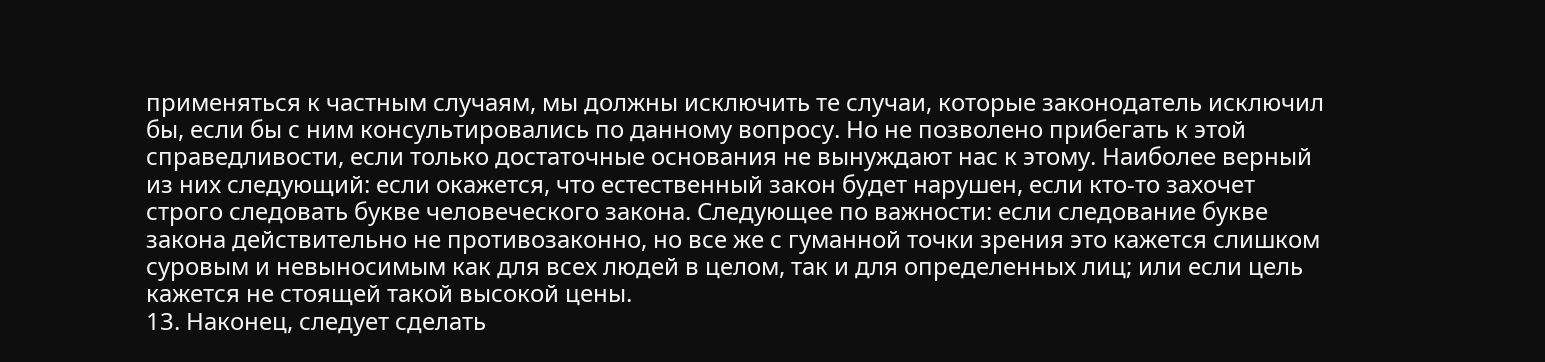применяться к частным случаям, мы должны исключить те случаи, которые законодатель исключил бы, если бы с ним консультировались по данному вопросу. Но не позволено прибегать к этой справедливости, если только достаточные основания не вынуждают нас к этому. Наиболее верный из них следующий: если окажется, что естественный закон будет нарушен, если кто-то захочет строго следовать букве человеческого закона. Следующее по важности: если следование букве закона действительно не противозаконно, но все же с гуманной точки зрения это кажется слишком суровым и невыносимым как для всех людей в целом, так и для определенных лиц; или если цель кажется не стоящей такой высокой цены.
13. Наконец, следует сделать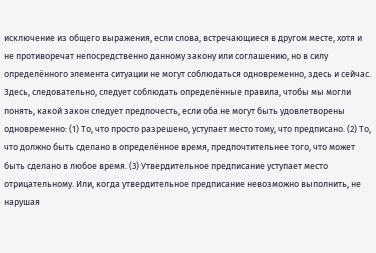исключение из общего выражения, если слова, встречающиеся в другом месте, хотя и не противоречат непосредственно данному закону или соглашению, но в силу определённого элемента ситуации не могут соблюдаться одновременно, здесь и сейчас. Здесь, следовательно, следует соблюдать определённые правила, чтобы мы могли понять, какой закон следует предпочесть, если оба не могут быть удовлетворены одновременно: (1) То, что просто разрешено, уступает место тому, что предписано. (2) То, что должно быть сделано в определённое время, предпочтительнее того, что может быть сделано в любое время. (3) Утвердительное предписание уступает место отрицательному. Или, когда утвердительное предписание невозможно выполнить, не нарушая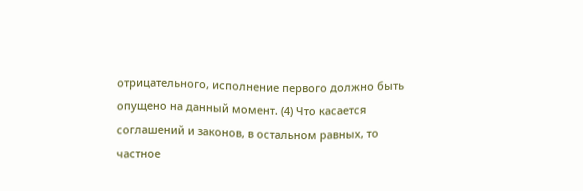отрицательного, исполнение первого должно быть опущено на данный момент. (4) Что касается соглашений и законов, в остальном равных, то частное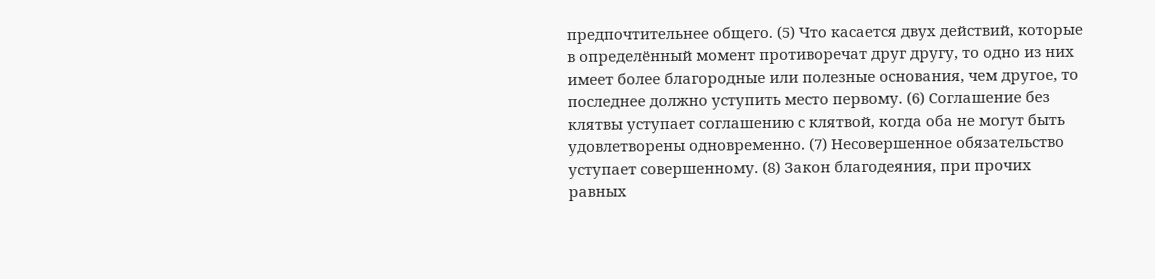предпочтительнее общего. (5) Что касается двух действий, которые в определённый момент противоречат друг другу, то одно из них имеет более благородные или полезные основания, чем другое, то последнее должно уступить место первому. (6) Соглашение без клятвы уступает соглашению с клятвой, когда оба не могут быть удовлетворены одновременно. (7) Несовершенное обязательство уступает совершенному. (8) Закон благодеяния, при прочих равных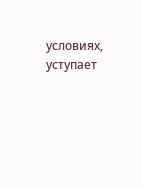условиях, уступает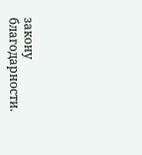закону благодарности.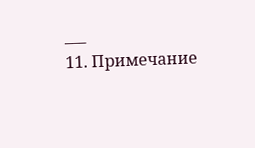___
11. Примечание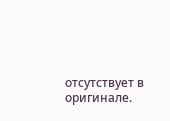отсутствует в оригинале.